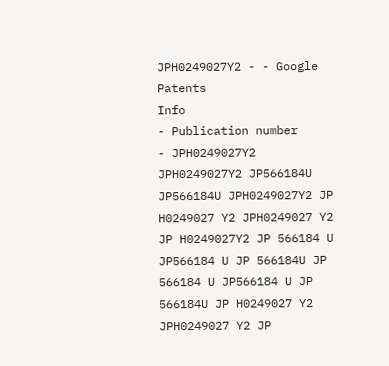JPH0249027Y2 - - Google Patents
Info
- Publication number
- JPH0249027Y2 JPH0249027Y2 JP566184U JP566184U JPH0249027Y2 JP H0249027 Y2 JPH0249027 Y2 JP H0249027Y2 JP 566184 U JP566184 U JP 566184U JP 566184 U JP566184 U JP 566184U JP H0249027 Y2 JPH0249027 Y2 JP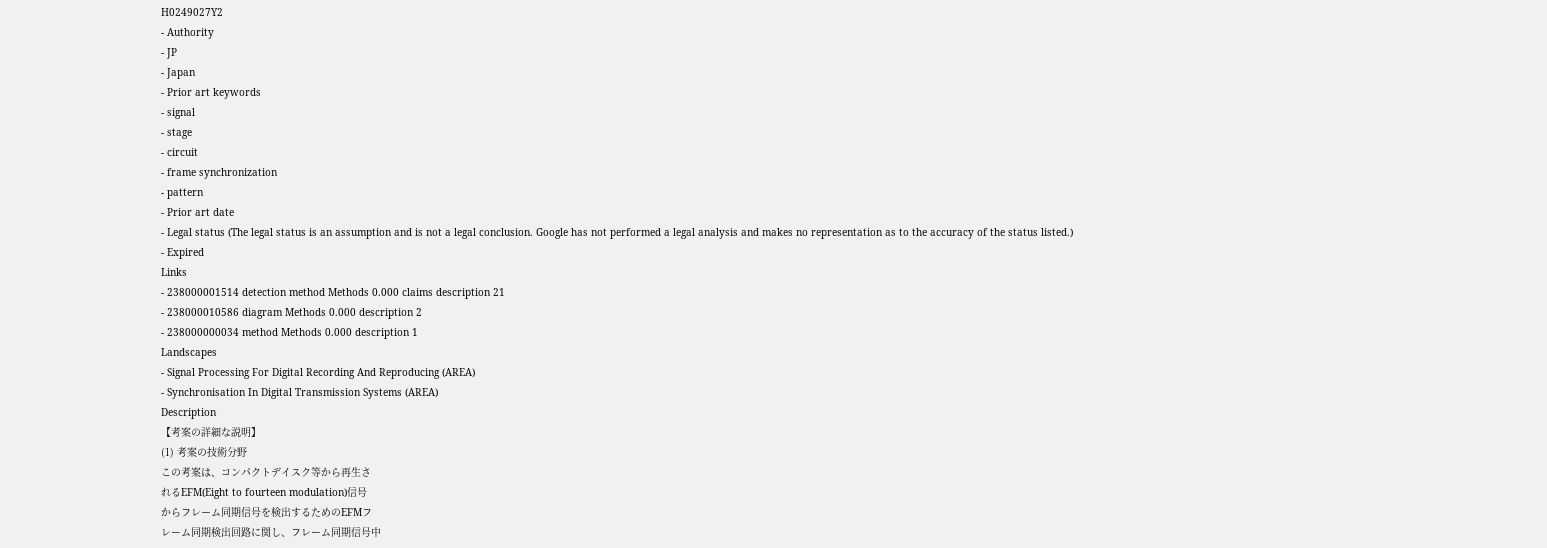H0249027Y2
- Authority
- JP
- Japan
- Prior art keywords
- signal
- stage
- circuit
- frame synchronization
- pattern
- Prior art date
- Legal status (The legal status is an assumption and is not a legal conclusion. Google has not performed a legal analysis and makes no representation as to the accuracy of the status listed.)
- Expired
Links
- 238000001514 detection method Methods 0.000 claims description 21
- 238000010586 diagram Methods 0.000 description 2
- 238000000034 method Methods 0.000 description 1
Landscapes
- Signal Processing For Digital Recording And Reproducing (AREA)
- Synchronisation In Digital Transmission Systems (AREA)
Description
【考案の詳細な説明】
(1) 考案の技術分野
この考案は、コンパクトデイスク等から再生さ
れるEFM(Eight to fourteen modulation)信号
からフレーム同期信号を検出するためのEFMフ
レーム同期検出回路に関し、フレーム同期信号中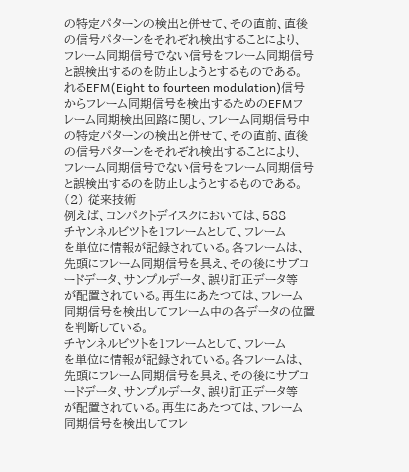の特定パターンの検出と併せて、その直前、直後
の信号パターンをそれぞれ検出することにより、
フレーム同期信号でない信号をフレーム同期信号
と誤検出するのを防止しようとするものである。
れるEFM(Eight to fourteen modulation)信号
からフレーム同期信号を検出するためのEFMフ
レーム同期検出回路に関し、フレーム同期信号中
の特定パターンの検出と併せて、その直前、直後
の信号パターンをそれぞれ検出することにより、
フレーム同期信号でない信号をフレーム同期信号
と誤検出するのを防止しようとするものである。
(2) 従来技術
例えば、コンパクトデイスクにおいては、588
チヤンネルビツトを1フレームとして、フレーム
を単位に情報が記録されている。各フレームは、
先頭にフレーム同期信号を具え、その後にサブコ
ードデータ、サンプルデータ、誤り訂正データ等
が配置されている。再生にあたつては、フレーム
同期信号を検出してフレーム中の各データの位置
を判断している。
チヤンネルビツトを1フレームとして、フレーム
を単位に情報が記録されている。各フレームは、
先頭にフレーム同期信号を具え、その後にサブコ
ードデータ、サンプルデータ、誤り訂正データ等
が配置されている。再生にあたつては、フレーム
同期信号を検出してフレ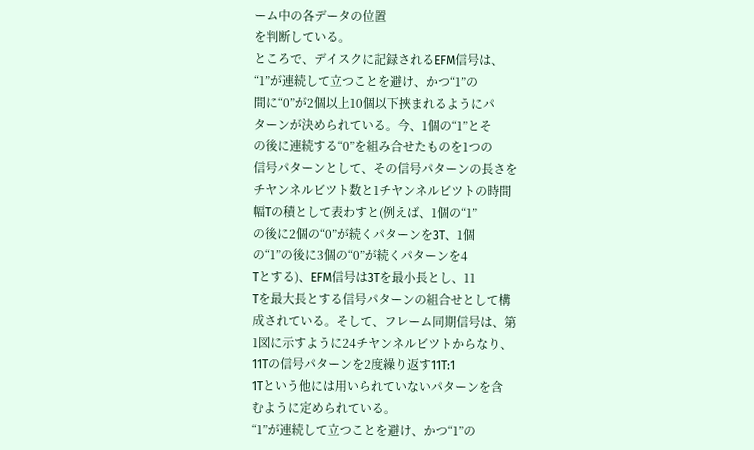ーム中の各データの位置
を判断している。
ところで、デイスクに記録されるEFM信号は、
“1”が連続して立つことを避け、かつ“1”の
間に“0”が2個以上10個以下挾まれるようにパ
ターンが決められている。今、1個の“1”とそ
の後に連続する“0”を組み合せたものを1つの
信号パターンとして、その信号パターンの長さを
チヤンネルビツト数と1チヤンネルビツトの時間
幅Tの積として表わすと(例えば、1個の“1”
の後に2個の“0”が続くパターンを3T、1個
の“1”の後に3個の“0”が続くパターンを4
Tとする)、EFM信号は3Tを最小長とし、11
Tを最大長とする信号パターンの組合せとして構
成されている。そして、フレーム同期信号は、第
1図に示すように24チヤンネルビツトからなり、
11Tの信号パターンを2度繰り返す11T:1
1Tという他には用いられていないパターンを含
むように定められている。
“1”が連続して立つことを避け、かつ“1”の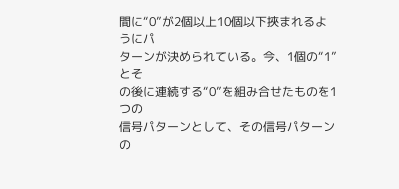間に“0”が2個以上10個以下挾まれるようにパ
ターンが決められている。今、1個の“1”とそ
の後に連続する“0”を組み合せたものを1つの
信号パターンとして、その信号パターンの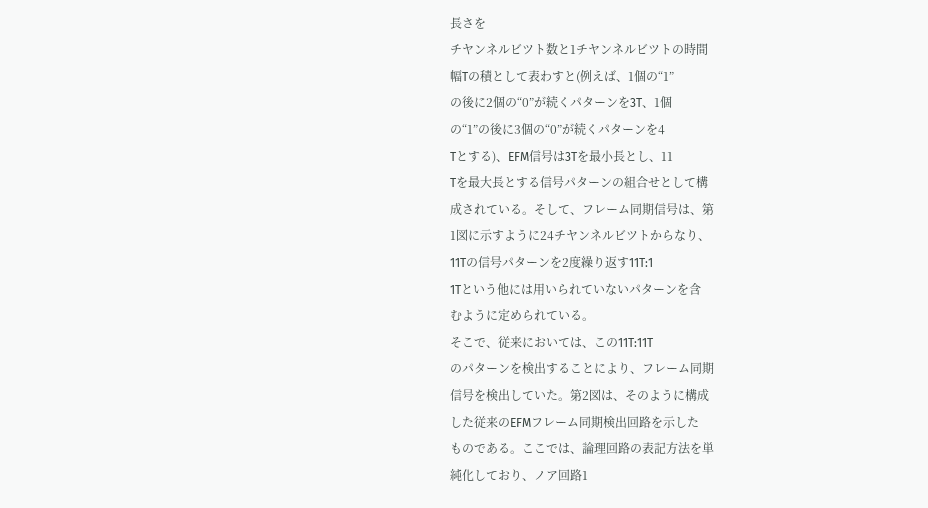長さを
チヤンネルビツト数と1チヤンネルビツトの時間
幅Tの積として表わすと(例えば、1個の“1”
の後に2個の“0”が続くパターンを3T、1個
の“1”の後に3個の“0”が続くパターンを4
Tとする)、EFM信号は3Tを最小長とし、11
Tを最大長とする信号パターンの組合せとして構
成されている。そして、フレーム同期信号は、第
1図に示すように24チヤンネルビツトからなり、
11Tの信号パターンを2度繰り返す11T:1
1Tという他には用いられていないパターンを含
むように定められている。
そこで、従来においては、この11T:11T
のパターンを検出することにより、フレーム同期
信号を検出していた。第2図は、そのように構成
した従来のEFMフレーム同期検出回路を示した
ものである。ここでは、論理回路の表記方法を単
純化しており、ノア回路1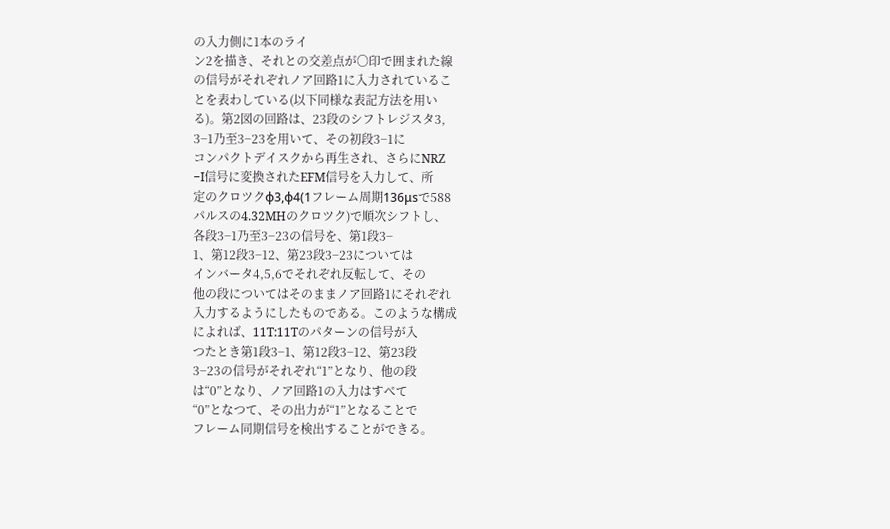の入力側に1本のライ
ン2を描き、それとの交差点が〇印で囲まれた線
の信号がそれぞれノア回路1に入力されているこ
とを表わしている(以下同様な表記方法を用い
る)。第2図の回路は、23段のシフトレジスタ3,
3−1乃至3−23を用いて、その初段3−1に
コンパクトデイスクから再生され、さらにNRZ
−I信号に変換されたEFM信号を入力して、所
定のクロツクφ3,φ4(1フレーム周期136μsで588
パルスの4.32MHのクロツク)で順次シフトし、
各段3−1乃至3−23の信号を、第1段3−
1、第12段3−12、第23段3−23については
インバータ4,5,6でそれぞれ反転して、その
他の段についてはそのままノア回路1にそれぞれ
入力するようにしたものである。このような構成
によれば、11T:11Tのパターンの信号が入
つたとき第1段3−1、第12段3−12、第23段
3−23の信号がそれぞれ“1”となり、他の段
は“0”となり、ノア回路1の入力はすべて
“0”となつて、その出力が“1”となることで
フレーム同期信号を検出することができる。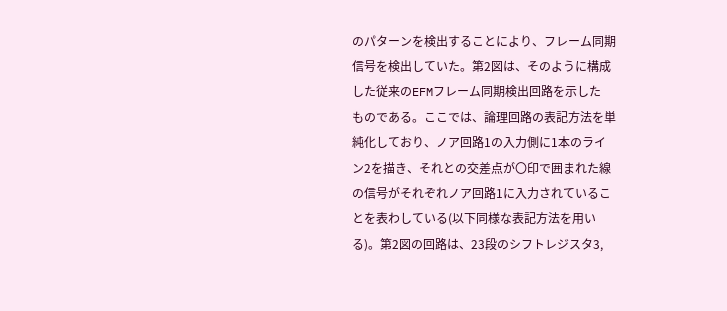のパターンを検出することにより、フレーム同期
信号を検出していた。第2図は、そのように構成
した従来のEFMフレーム同期検出回路を示した
ものである。ここでは、論理回路の表記方法を単
純化しており、ノア回路1の入力側に1本のライ
ン2を描き、それとの交差点が〇印で囲まれた線
の信号がそれぞれノア回路1に入力されているこ
とを表わしている(以下同様な表記方法を用い
る)。第2図の回路は、23段のシフトレジスタ3,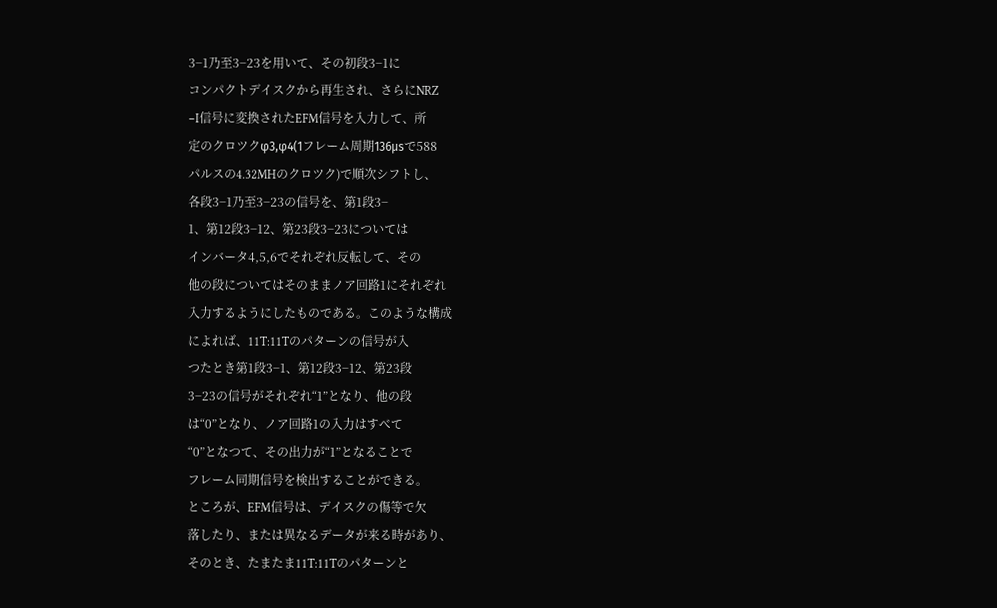3−1乃至3−23を用いて、その初段3−1に
コンパクトデイスクから再生され、さらにNRZ
−I信号に変換されたEFM信号を入力して、所
定のクロツクφ3,φ4(1フレーム周期136μsで588
パルスの4.32MHのクロツク)で順次シフトし、
各段3−1乃至3−23の信号を、第1段3−
1、第12段3−12、第23段3−23については
インバータ4,5,6でそれぞれ反転して、その
他の段についてはそのままノア回路1にそれぞれ
入力するようにしたものである。このような構成
によれば、11T:11Tのパターンの信号が入
つたとき第1段3−1、第12段3−12、第23段
3−23の信号がそれぞれ“1”となり、他の段
は“0”となり、ノア回路1の入力はすべて
“0”となつて、その出力が“1”となることで
フレーム同期信号を検出することができる。
ところが、EFM信号は、デイスクの傷等で欠
落したり、または異なるデータが来る時があり、
そのとき、たまたま11T:11Tのパターンと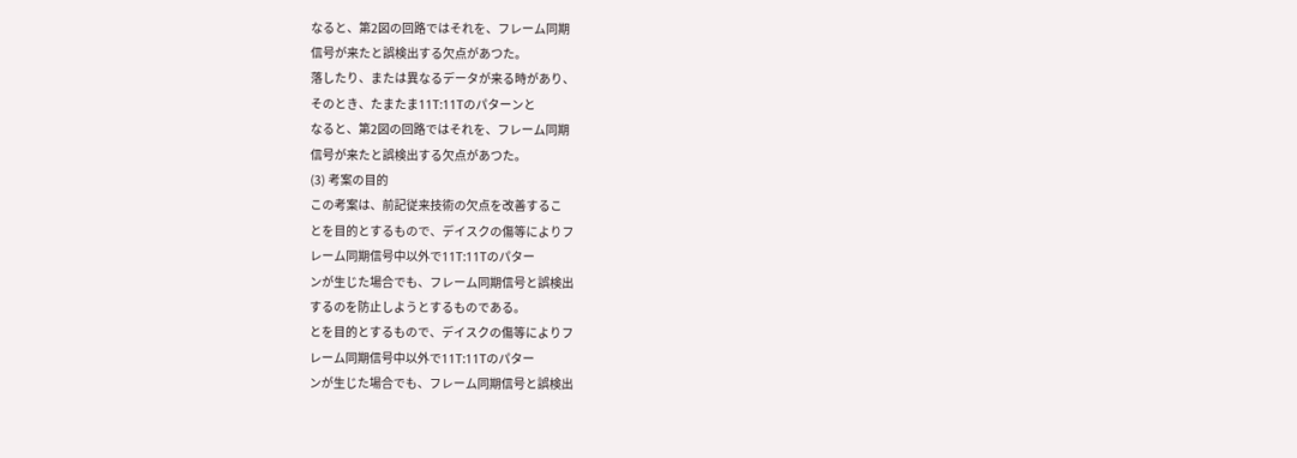なると、第2図の回路ではそれを、フレーム同期
信号が来たと誤検出する欠点があつた。
落したり、または異なるデータが来る時があり、
そのとき、たまたま11T:11Tのパターンと
なると、第2図の回路ではそれを、フレーム同期
信号が来たと誤検出する欠点があつた。
(3) 考案の目的
この考案は、前記従来技術の欠点を改善するこ
とを目的とするもので、デイスクの傷等によりフ
レーム同期信号中以外で11T:11Tのパター
ンが生じた場合でも、フレーム同期信号と誤検出
するのを防止しようとするものである。
とを目的とするもので、デイスクの傷等によりフ
レーム同期信号中以外で11T:11Tのパター
ンが生じた場合でも、フレーム同期信号と誤検出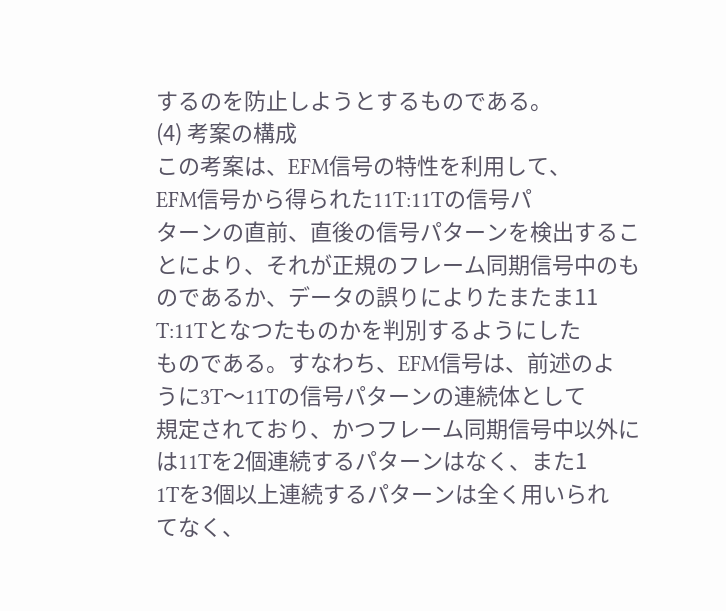するのを防止しようとするものである。
(4) 考案の構成
この考案は、EFM信号の特性を利用して、
EFM信号から得られた11T:11Tの信号パ
ターンの直前、直後の信号パターンを検出するこ
とにより、それが正規のフレーム同期信号中のも
のであるか、データの誤りによりたまたま11
T:11Tとなつたものかを判別するようにした
ものである。すなわち、EFM信号は、前述のよ
うに3T〜11Tの信号パターンの連続体として
規定されており、かつフレーム同期信号中以外に
は11Tを2個連続するパターンはなく、また1
1Tを3個以上連続するパターンは全く用いられ
てなく、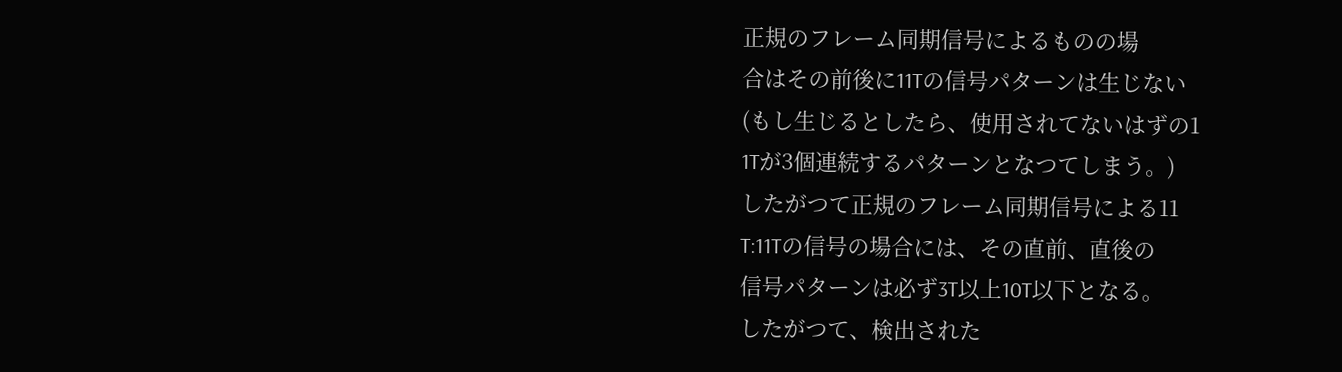正規のフレーム同期信号によるものの場
合はその前後に11Tの信号パターンは生じない
(もし生じるとしたら、使用されてないはずの1
1Tが3個連続するパターンとなつてしまう。)
したがつて正規のフレーム同期信号による11
T:11Tの信号の場合には、その直前、直後の
信号パターンは必ず3T以上10T以下となる。
したがつて、検出された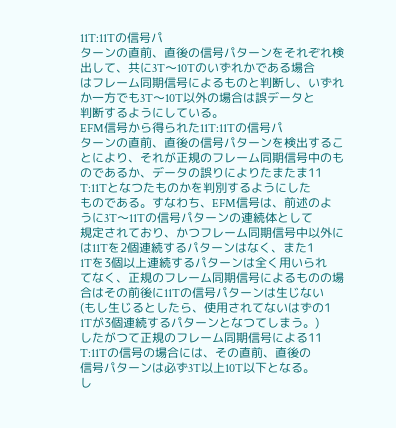11T:11Tの信号パ
ターンの直前、直後の信号パターンをそれぞれ検
出して、共に3T〜10Tのいずれかである場合
はフレーム同期信号によるものと判断し、いずれ
か一方でも3T〜10T以外の場合は誤データと
判断するようにしている。
EFM信号から得られた11T:11Tの信号パ
ターンの直前、直後の信号パターンを検出するこ
とにより、それが正規のフレーム同期信号中のも
のであるか、データの誤りによりたまたま11
T:11Tとなつたものかを判別するようにした
ものである。すなわち、EFM信号は、前述のよ
うに3T〜11Tの信号パターンの連続体として
規定されており、かつフレーム同期信号中以外に
は11Tを2個連続するパターンはなく、また1
1Tを3個以上連続するパターンは全く用いられ
てなく、正規のフレーム同期信号によるものの場
合はその前後に11Tの信号パターンは生じない
(もし生じるとしたら、使用されてないはずの1
1Tが3個連続するパターンとなつてしまう。)
したがつて正規のフレーム同期信号による11
T:11Tの信号の場合には、その直前、直後の
信号パターンは必ず3T以上10T以下となる。
し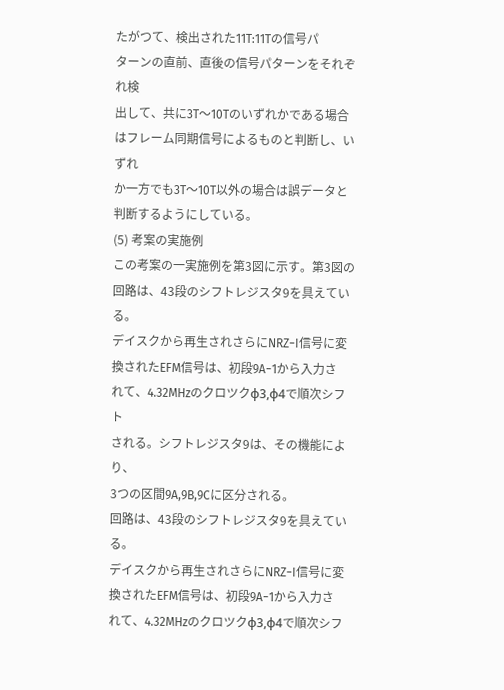たがつて、検出された11T:11Tの信号パ
ターンの直前、直後の信号パターンをそれぞれ検
出して、共に3T〜10Tのいずれかである場合
はフレーム同期信号によるものと判断し、いずれ
か一方でも3T〜10T以外の場合は誤データと
判断するようにしている。
(5) 考案の実施例
この考案の一実施例を第3図に示す。第3図の
回路は、43段のシフトレジスタ9を具えている。
デイスクから再生されさらにNRZ−I信号に変
換されたEFM信号は、初段9A−1から入力さ
れて、4.32MHzのクロツクφ3,φ4で順次シフト
される。シフトレジスタ9は、その機能により、
3つの区間9A,9B,9Cに区分される。
回路は、43段のシフトレジスタ9を具えている。
デイスクから再生されさらにNRZ−I信号に変
換されたEFM信号は、初段9A−1から入力さ
れて、4.32MHzのクロツクφ3,φ4で順次シフ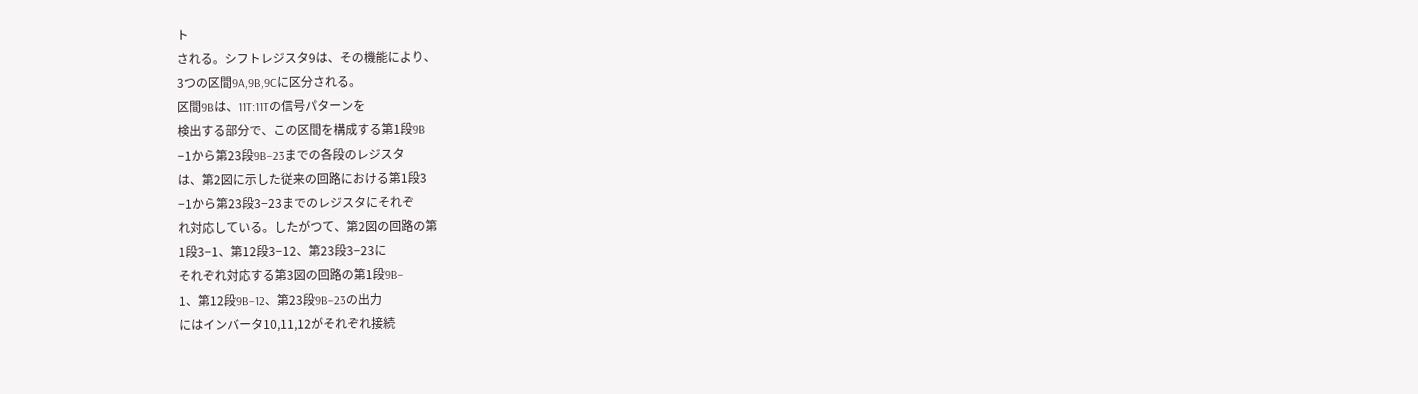ト
される。シフトレジスタ9は、その機能により、
3つの区間9A,9B,9Cに区分される。
区間9Bは、11T:11Tの信号パターンを
検出する部分で、この区間を構成する第1段9B
−1から第23段9B−23までの各段のレジスタ
は、第2図に示した従来の回路における第1段3
−1から第23段3−23までのレジスタにそれぞ
れ対応している。したがつて、第2図の回路の第
1段3−1、第12段3−12、第23段3−23に
それぞれ対応する第3図の回路の第1段9B−
1、第12段9B−12、第23段9B−23の出力
にはインバータ10,11,12がそれぞれ接続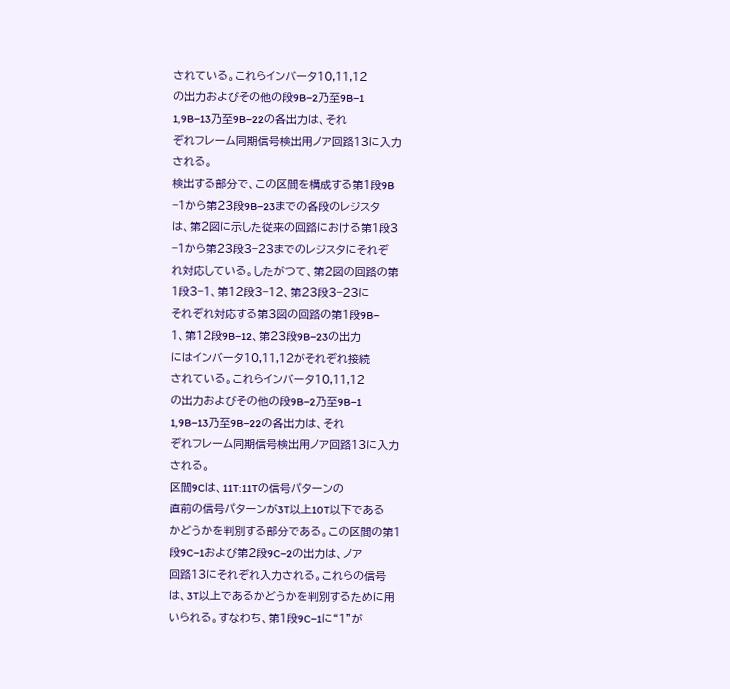されている。これらインバータ10,11,12
の出力およびその他の段9B−2乃至9B−1
1,9B−13乃至9B−22の各出力は、それ
ぞれフレーム同期信号検出用ノア回路13に入力
される。
検出する部分で、この区間を構成する第1段9B
−1から第23段9B−23までの各段のレジスタ
は、第2図に示した従来の回路における第1段3
−1から第23段3−23までのレジスタにそれぞ
れ対応している。したがつて、第2図の回路の第
1段3−1、第12段3−12、第23段3−23に
それぞれ対応する第3図の回路の第1段9B−
1、第12段9B−12、第23段9B−23の出力
にはインバータ10,11,12がそれぞれ接続
されている。これらインバータ10,11,12
の出力およびその他の段9B−2乃至9B−1
1,9B−13乃至9B−22の各出力は、それ
ぞれフレーム同期信号検出用ノア回路13に入力
される。
区間9Cは、11T:11Tの信号パターンの
直前の信号パターンが3T以上10T以下である
かどうかを判別する部分である。この区間の第1
段9C−1および第2段9C−2の出力は、ノア
回路13にそれぞれ入力される。これらの信号
は、3T以上であるかどうかを判別するために用
いられる。すなわち、第1段9C−1に“1”が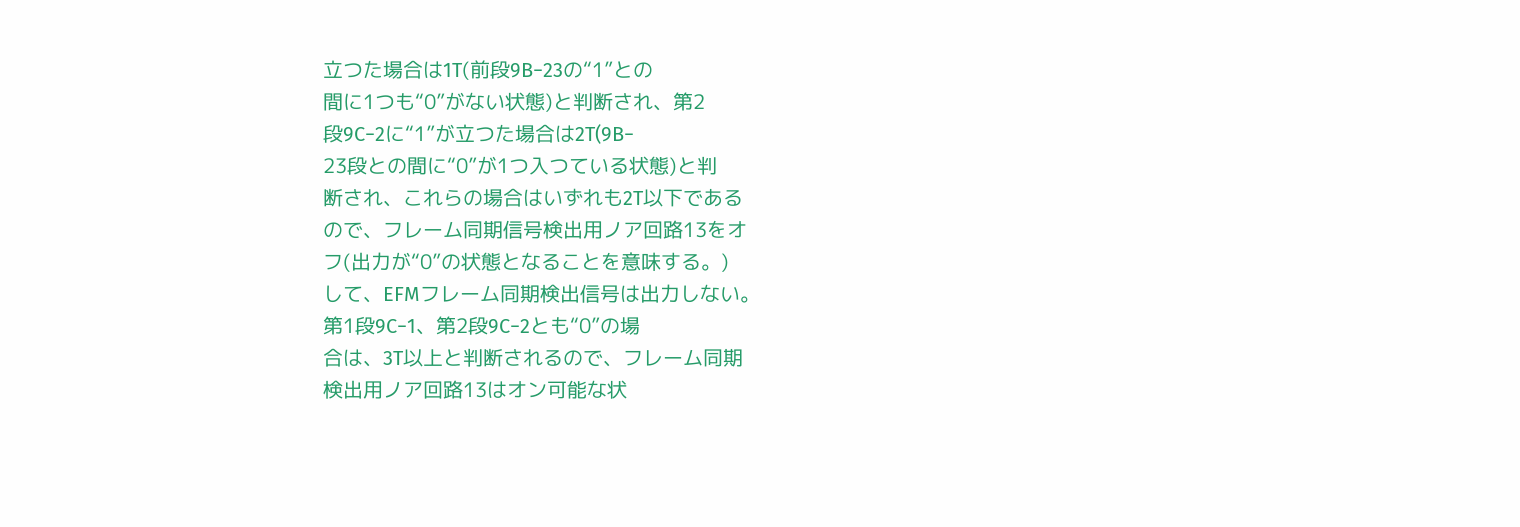立つた場合は1T(前段9B−23の“1”との
間に1つも“0”がない状態)と判断され、第2
段9C−2に“1”が立つた場合は2T(9B−
23段との間に“0”が1つ入つている状態)と判
断され、これらの場合はいずれも2T以下である
ので、フレーム同期信号検出用ノア回路13をオ
フ(出力が“0”の状態となることを意味する。)
して、EFMフレーム同期検出信号は出力しない。
第1段9C−1、第2段9C−2とも“0”の場
合は、3T以上と判断されるので、フレーム同期
検出用ノア回路13はオン可能な状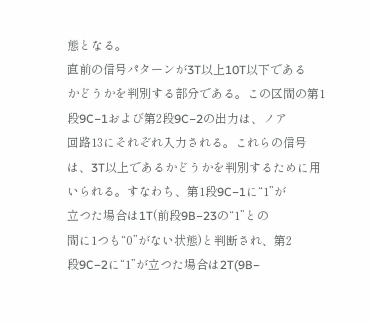態となる。
直前の信号パターンが3T以上10T以下である
かどうかを判別する部分である。この区間の第1
段9C−1および第2段9C−2の出力は、ノア
回路13にそれぞれ入力される。これらの信号
は、3T以上であるかどうかを判別するために用
いられる。すなわち、第1段9C−1に“1”が
立つた場合は1T(前段9B−23の“1”との
間に1つも“0”がない状態)と判断され、第2
段9C−2に“1”が立つた場合は2T(9B−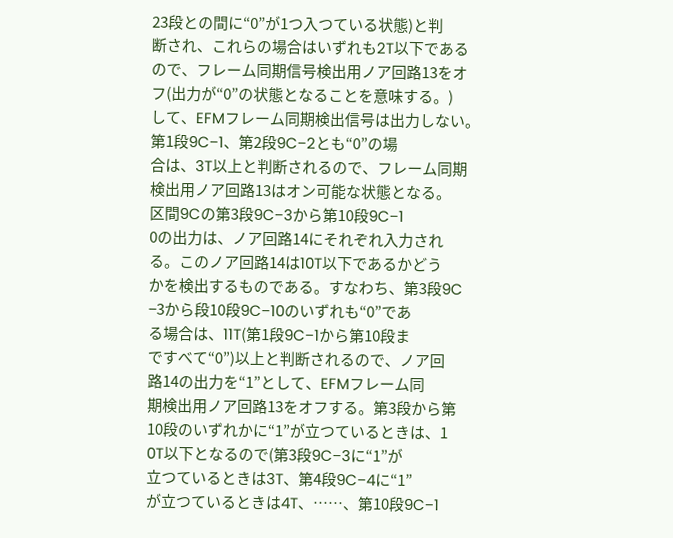23段との間に“0”が1つ入つている状態)と判
断され、これらの場合はいずれも2T以下である
ので、フレーム同期信号検出用ノア回路13をオ
フ(出力が“0”の状態となることを意味する。)
して、EFMフレーム同期検出信号は出力しない。
第1段9C−1、第2段9C−2とも“0”の場
合は、3T以上と判断されるので、フレーム同期
検出用ノア回路13はオン可能な状態となる。
区間9Cの第3段9C−3から第10段9C−1
0の出力は、ノア回路14にそれぞれ入力され
る。このノア回路14は10T以下であるかどう
かを検出するものである。すなわち、第3段9C
−3から段10段9C−10のいずれも“0”であ
る場合は、11T(第1段9C−1から第10段ま
ですべて“0”)以上と判断されるので、ノア回
路14の出力を“1”として、EFMフレーム同
期検出用ノア回路13をオフする。第3段から第
10段のいずれかに“1”が立つているときは、1
0T以下となるので(第3段9C−3に“1”が
立つているときは3T、第4段9C−4に“1”
が立つているときは4T、……、第10段9C−1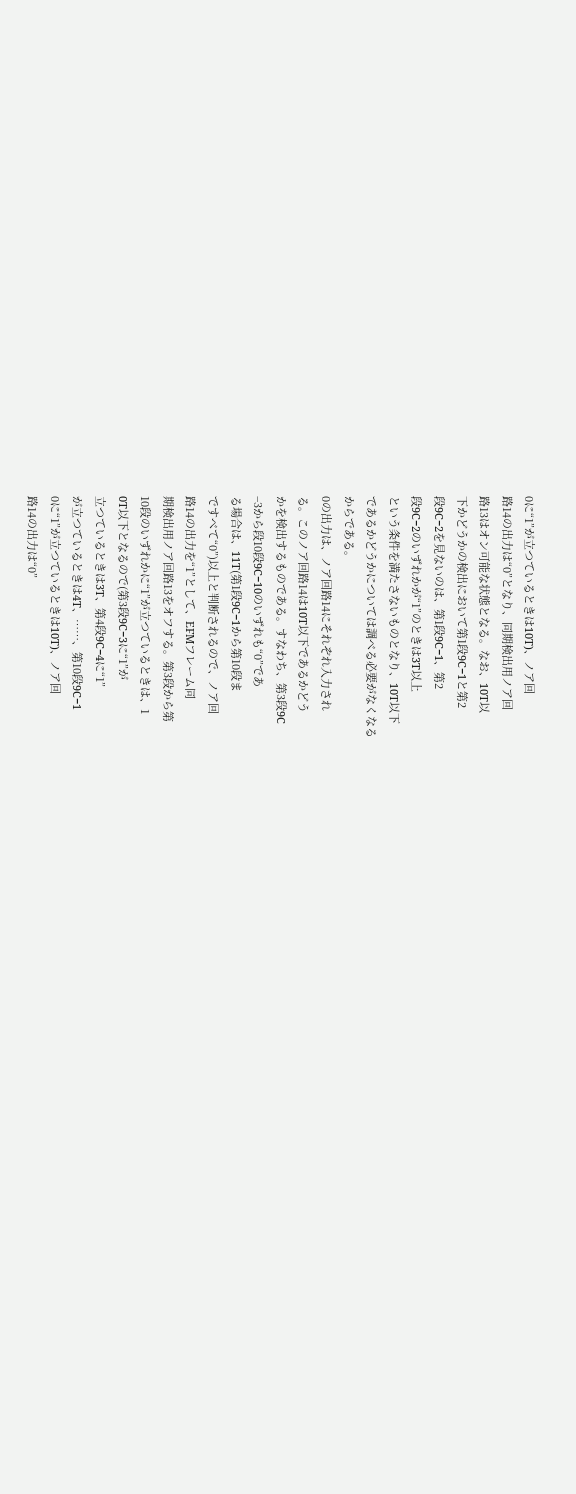0に“1”が立つているときは10T)、ノア回
路14の出力は“0”となり、同期検出用ノア回
路13はオン可能な状態となる。なお、10T以
下かどうかの検出において第1段9C−1と第2
段9C−2を見ないのは、第1段9C−1、第2
段9C−2のいずれかが“1”のときは3T以上
という条件を満たさないものとなり、10T以下
であるかどうかについては調べる必要がなくなる
からである。
0の出力は、ノア回路14にそれぞれ入力され
る。このノア回路14は10T以下であるかどう
かを検出するものである。すなわち、第3段9C
−3から段10段9C−10のいずれも“0”であ
る場合は、11T(第1段9C−1から第10段ま
ですべて“0”)以上と判断されるので、ノア回
路14の出力を“1”として、EFMフレーム同
期検出用ノア回路13をオフする。第3段から第
10段のいずれかに“1”が立つているときは、1
0T以下となるので(第3段9C−3に“1”が
立つているときは3T、第4段9C−4に“1”
が立つているときは4T、……、第10段9C−1
0に“1”が立つているときは10T)、ノア回
路14の出力は“0”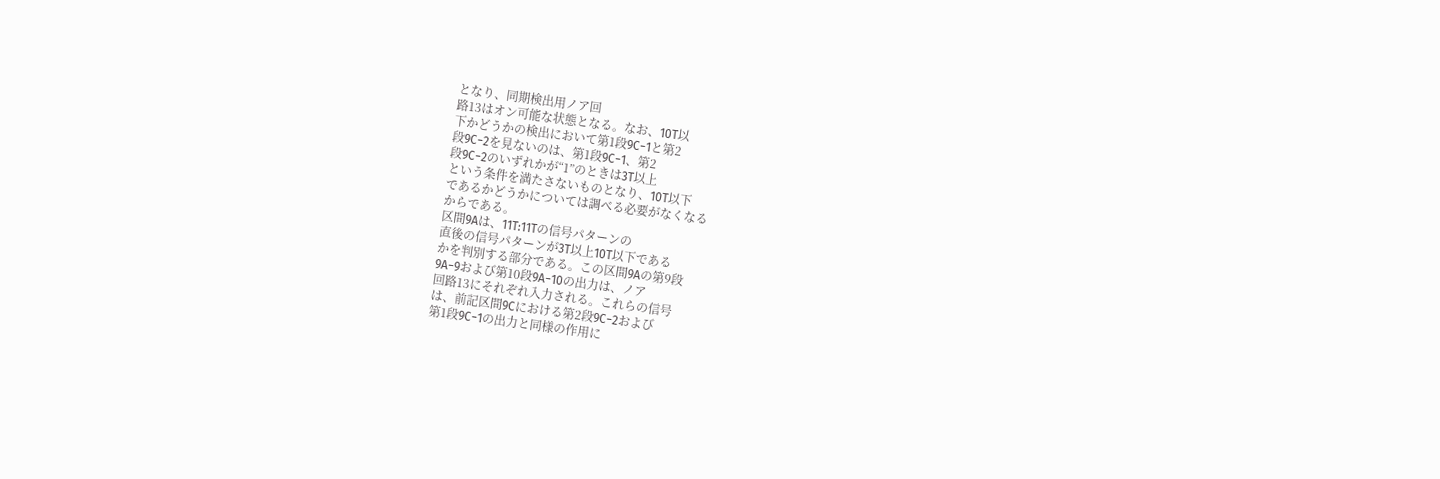となり、同期検出用ノア回
路13はオン可能な状態となる。なお、10T以
下かどうかの検出において第1段9C−1と第2
段9C−2を見ないのは、第1段9C−1、第2
段9C−2のいずれかが“1”のときは3T以上
という条件を満たさないものとなり、10T以下
であるかどうかについては調べる必要がなくなる
からである。
区間9Aは、11T:11Tの信号パターンの
直後の信号パターンが3T以上10T以下である
かを判別する部分である。この区間9Aの第9段
9A−9および第10段9A−10の出力は、ノア
回路13にそれぞれ入力される。これらの信号
は、前記区間9Cにおける第2段9C−2および
第1段9C−1の出力と同様の作用に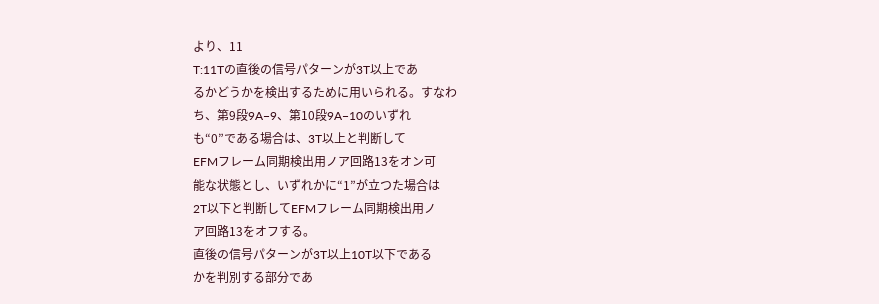より、11
T:11Tの直後の信号パターンが3T以上であ
るかどうかを検出するために用いられる。すなわ
ち、第9段9A−9、第10段9A−10のいずれ
も“0”である場合は、3T以上と判断して
EFMフレーム同期検出用ノア回路13をオン可
能な状態とし、いずれかに“1”が立つた場合は
2T以下と判断してEFMフレーム同期検出用ノ
ア回路13をオフする。
直後の信号パターンが3T以上10T以下である
かを判別する部分であ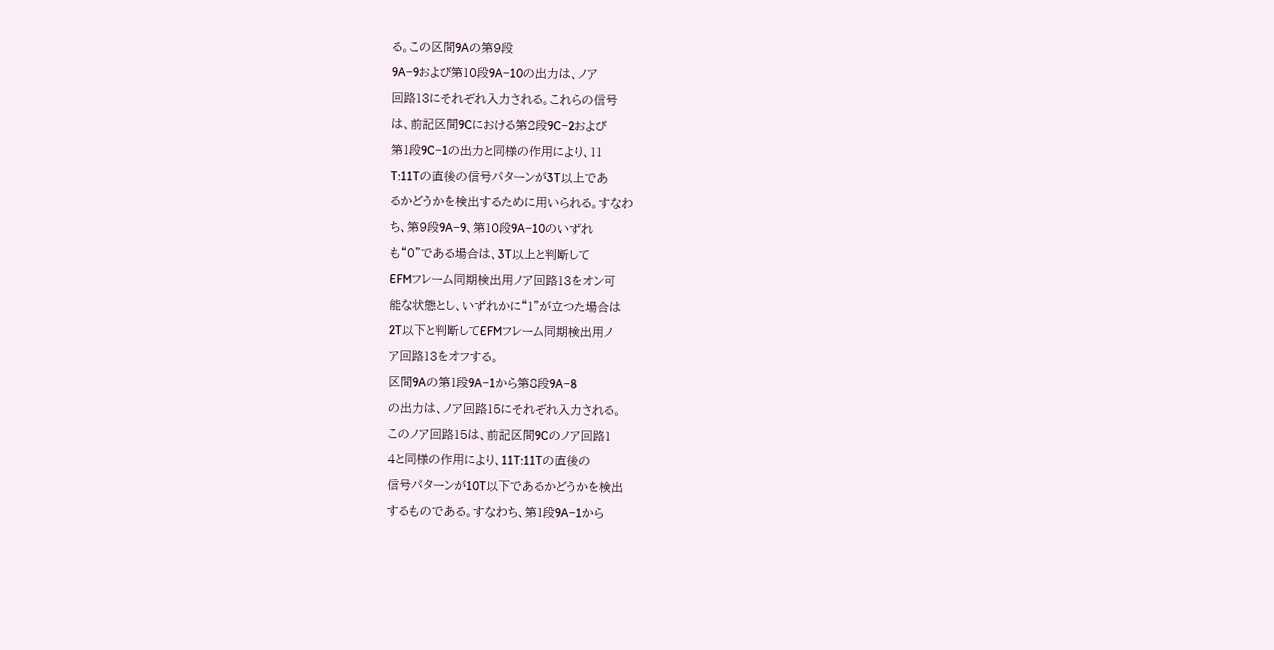る。この区間9Aの第9段
9A−9および第10段9A−10の出力は、ノア
回路13にそれぞれ入力される。これらの信号
は、前記区間9Cにおける第2段9C−2および
第1段9C−1の出力と同様の作用により、11
T:11Tの直後の信号パターンが3T以上であ
るかどうかを検出するために用いられる。すなわ
ち、第9段9A−9、第10段9A−10のいずれ
も“0”である場合は、3T以上と判断して
EFMフレーム同期検出用ノア回路13をオン可
能な状態とし、いずれかに“1”が立つた場合は
2T以下と判断してEFMフレーム同期検出用ノ
ア回路13をオフする。
区間9Aの第1段9A−1から第8段9A−8
の出力は、ノア回路15にそれぞれ入力される。
このノア回路15は、前記区間9Cのノア回路1
4と同様の作用により、11T:11Tの直後の
信号パターンが10T以下であるかどうかを検出
するものである。すなわち、第1段9A−1から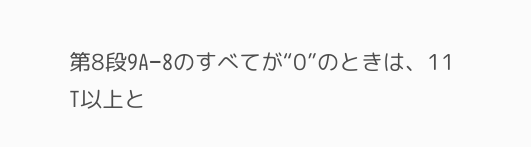第8段9A−8のすべてが“0”のときは、11
T以上と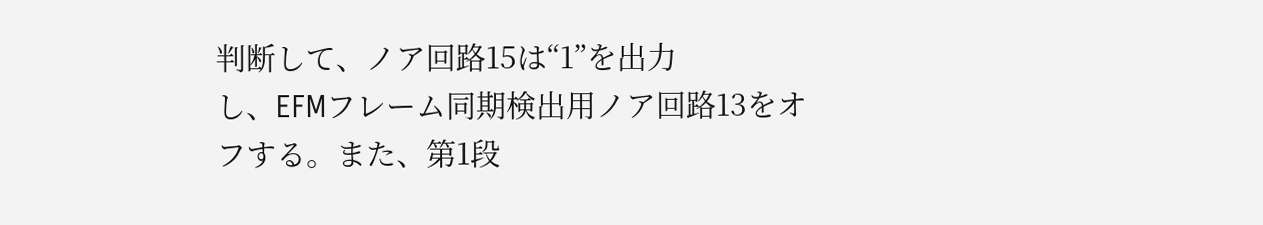判断して、ノア回路15は“1”を出力
し、EFMフレーム同期検出用ノア回路13をオ
フする。また、第1段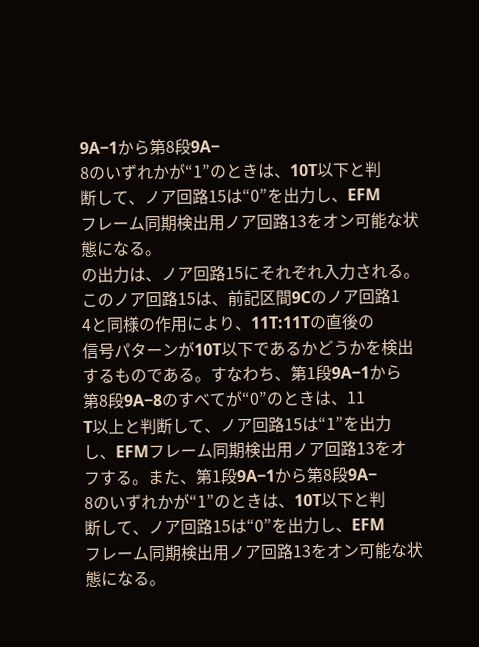9A−1から第8段9A−
8のいずれかが“1”のときは、10T以下と判
断して、ノア回路15は“0”を出力し、EFM
フレーム同期検出用ノア回路13をオン可能な状
態になる。
の出力は、ノア回路15にそれぞれ入力される。
このノア回路15は、前記区間9Cのノア回路1
4と同様の作用により、11T:11Tの直後の
信号パターンが10T以下であるかどうかを検出
するものである。すなわち、第1段9A−1から
第8段9A−8のすべてが“0”のときは、11
T以上と判断して、ノア回路15は“1”を出力
し、EFMフレーム同期検出用ノア回路13をオ
フする。また、第1段9A−1から第8段9A−
8のいずれかが“1”のときは、10T以下と判
断して、ノア回路15は“0”を出力し、EFM
フレーム同期検出用ノア回路13をオン可能な状
態になる。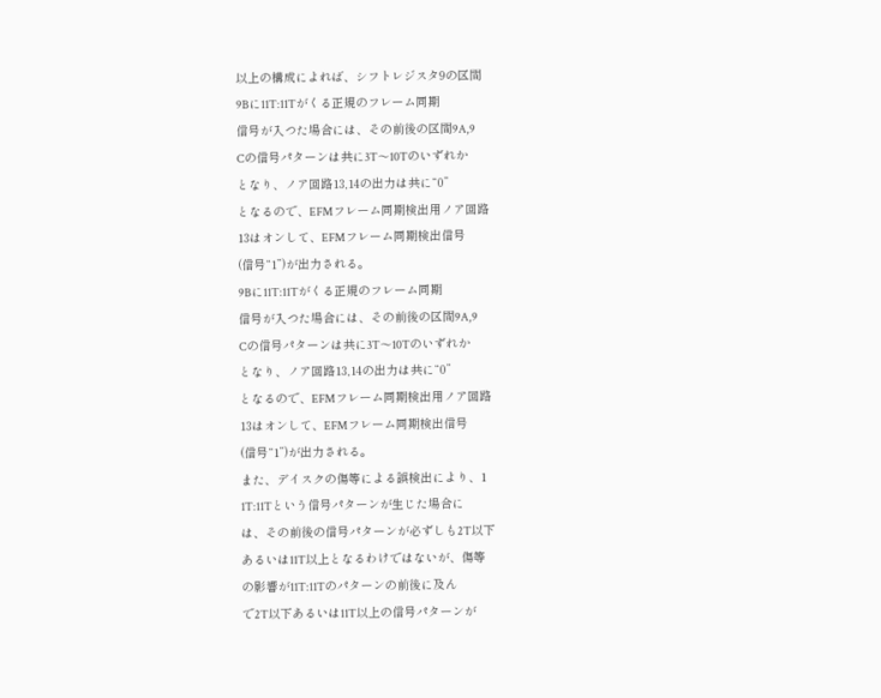以上の構成によれば、シフトレジスタ9の区間
9Bに11T:11Tがくる正規のフレーム同期
信号が入つた場合には、その前後の区間9A,9
Cの信号パターンは共に3T〜10Tのいずれか
となり、ノア回路13,14の出力は共に“0”
となるので、EFMフレーム同期検出用ノア回路
13はオンして、EFMフレーム同期検出信号
(信号“1”)が出力される。
9Bに11T:11Tがくる正規のフレーム同期
信号が入つた場合には、その前後の区間9A,9
Cの信号パターンは共に3T〜10Tのいずれか
となり、ノア回路13,14の出力は共に“0”
となるので、EFMフレーム同期検出用ノア回路
13はオンして、EFMフレーム同期検出信号
(信号“1”)が出力される。
また、デイスクの傷等による誤検出により、1
1T:11Tという信号パターンが生じた場合に
は、その前後の信号パターンが必ずしも2T以下
あるいは11T以上となるわけではないが、傷等
の影響が11T:11Tのパターンの前後に及ん
で2T以下あるいは11T以上の信号パターンが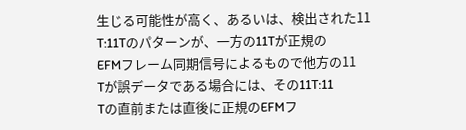生じる可能性が高く、あるいは、検出された11
T:11Tのパターンが、一方の11Tが正規の
EFMフレーム同期信号によるもので他方の11
Tが誤データである場合には、その11T:11
Tの直前または直後に正規のEFMフ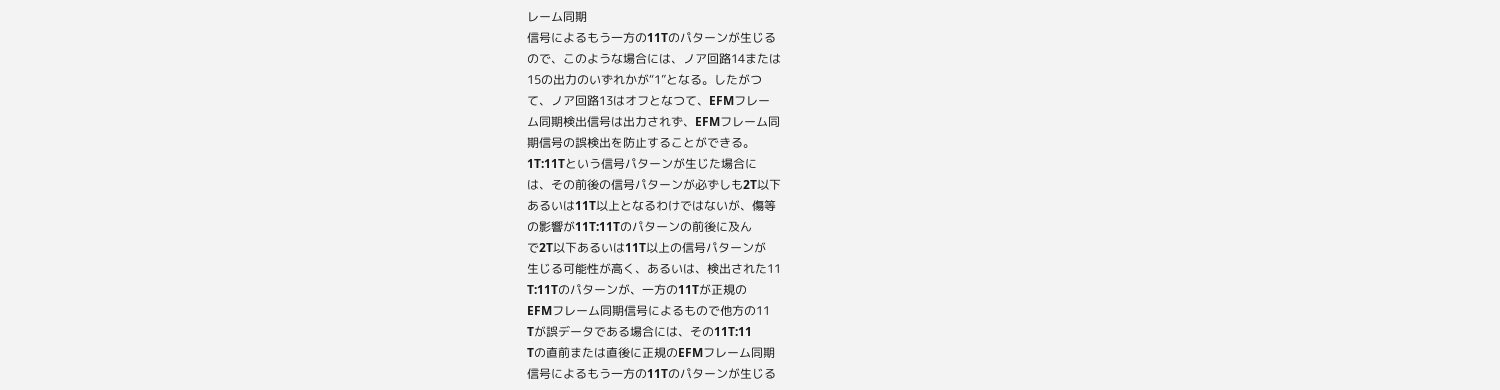レーム同期
信号によるもう一方の11Tのパターンが生じる
ので、このような場合には、ノア回路14または
15の出力のいずれかが“1”となる。したがつ
て、ノア回路13はオフとなつて、EFMフレー
ム同期検出信号は出力されず、EFMフレーム同
期信号の誤検出を防止することができる。
1T:11Tという信号パターンが生じた場合に
は、その前後の信号パターンが必ずしも2T以下
あるいは11T以上となるわけではないが、傷等
の影響が11T:11Tのパターンの前後に及ん
で2T以下あるいは11T以上の信号パターンが
生じる可能性が高く、あるいは、検出された11
T:11Tのパターンが、一方の11Tが正規の
EFMフレーム同期信号によるもので他方の11
Tが誤データである場合には、その11T:11
Tの直前または直後に正規のEFMフレーム同期
信号によるもう一方の11Tのパターンが生じる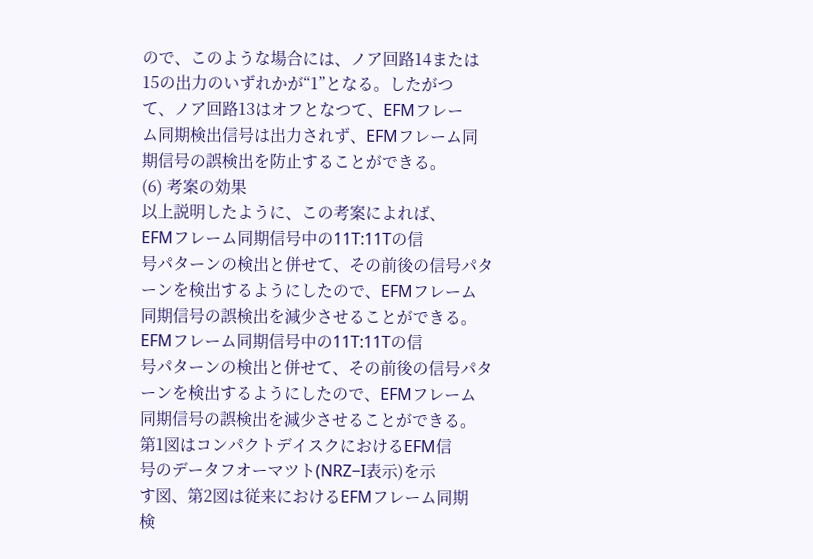ので、このような場合には、ノア回路14または
15の出力のいずれかが“1”となる。したがつ
て、ノア回路13はオフとなつて、EFMフレー
ム同期検出信号は出力されず、EFMフレーム同
期信号の誤検出を防止することができる。
(6) 考案の効果
以上説明したように、この考案によれば、
EFMフレーム同期信号中の11T:11Tの信
号パターンの検出と併せて、その前後の信号パタ
ーンを検出するようにしたので、EFMフレーム
同期信号の誤検出を減少させることができる。
EFMフレーム同期信号中の11T:11Tの信
号パターンの検出と併せて、その前後の信号パタ
ーンを検出するようにしたので、EFMフレーム
同期信号の誤検出を減少させることができる。
第1図はコンパクトデイスクにおけるEFM信
号のデータフオーマツト(NRZ−I表示)を示
す図、第2図は従来におけるEFMフレーム同期
検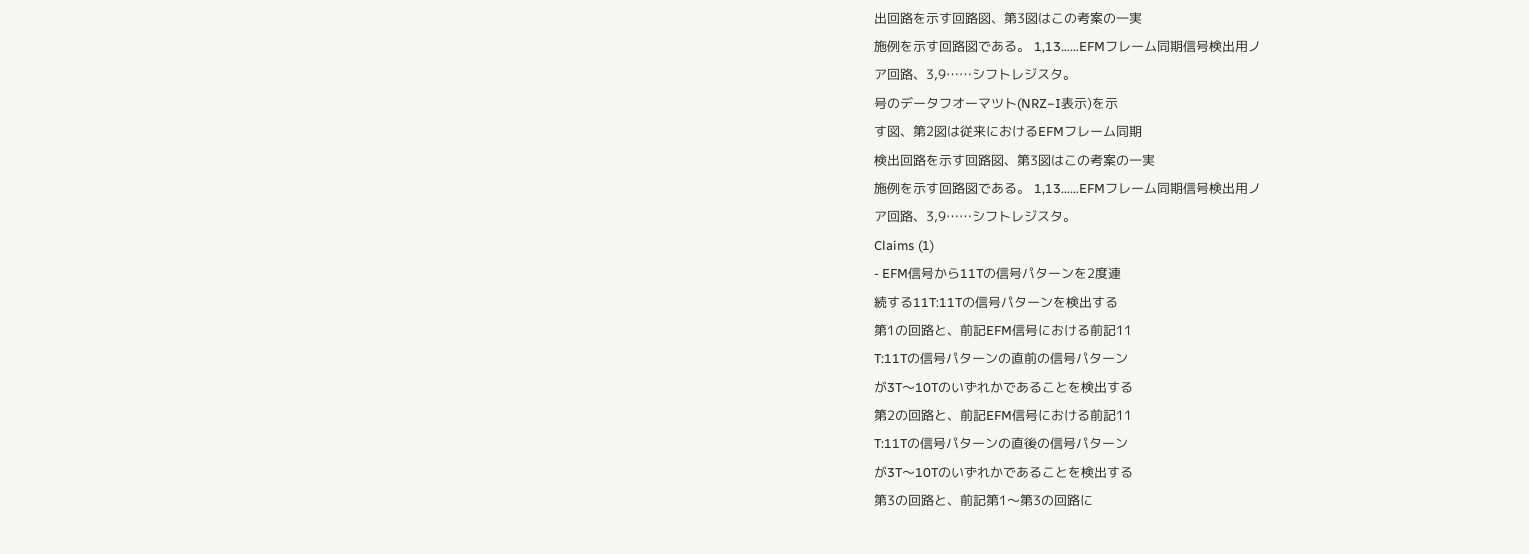出回路を示す回路図、第3図はこの考案の一実
施例を示す回路図である。 1,13……EFMフレーム同期信号検出用ノ
ア回路、3,9……シフトレジスタ。
号のデータフオーマツト(NRZ−I表示)を示
す図、第2図は従来におけるEFMフレーム同期
検出回路を示す回路図、第3図はこの考案の一実
施例を示す回路図である。 1,13……EFMフレーム同期信号検出用ノ
ア回路、3,9……シフトレジスタ。
Claims (1)
- EFM信号から11Tの信号パターンを2度連
続する11T:11Tの信号パターンを検出する
第1の回路と、前記EFM信号における前記11
T:11Tの信号パターンの直前の信号パターン
が3T〜10Tのいずれかであることを検出する
第2の回路と、前記EFM信号における前記11
T:11Tの信号パターンの直後の信号パターン
が3T〜10Tのいずれかであることを検出する
第3の回路と、前記第1〜第3の回路に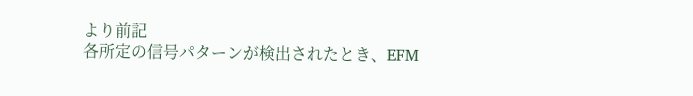より前記
各所定の信号パターンが検出されたとき、EFM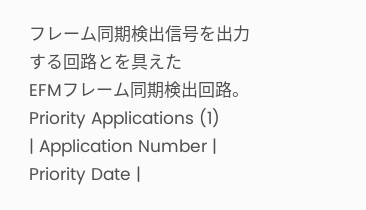フレーム同期検出信号を出力する回路とを具えた
EFMフレーム同期検出回路。
Priority Applications (1)
| Application Number | Priority Date |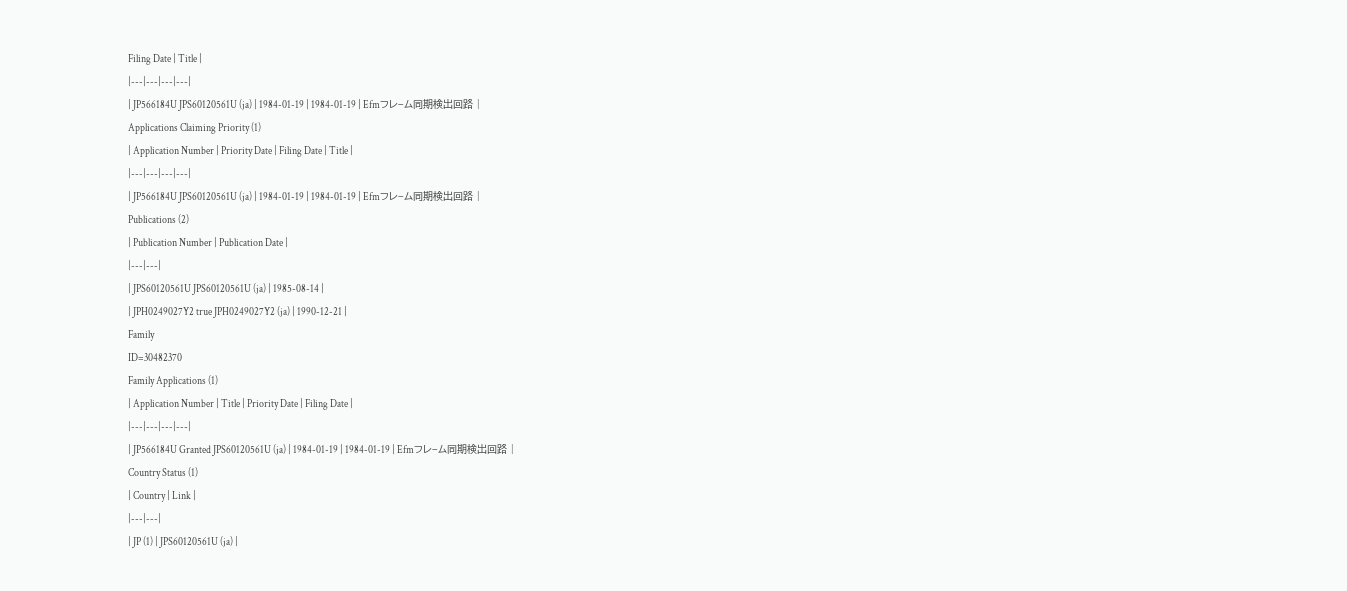Filing Date | Title |
|---|---|---|---|
| JP566184U JPS60120561U (ja) | 1984-01-19 | 1984-01-19 | Efmフレ−ム同期検出回路 |
Applications Claiming Priority (1)
| Application Number | Priority Date | Filing Date | Title |
|---|---|---|---|
| JP566184U JPS60120561U (ja) | 1984-01-19 | 1984-01-19 | Efmフレ−ム同期検出回路 |
Publications (2)
| Publication Number | Publication Date |
|---|---|
| JPS60120561U JPS60120561U (ja) | 1985-08-14 |
| JPH0249027Y2 true JPH0249027Y2 (ja) | 1990-12-21 |
Family
ID=30482370
Family Applications (1)
| Application Number | Title | Priority Date | Filing Date |
|---|---|---|---|
| JP566184U Granted JPS60120561U (ja) | 1984-01-19 | 1984-01-19 | Efmフレ−ム同期検出回路 |
Country Status (1)
| Country | Link |
|---|---|
| JP (1) | JPS60120561U (ja) |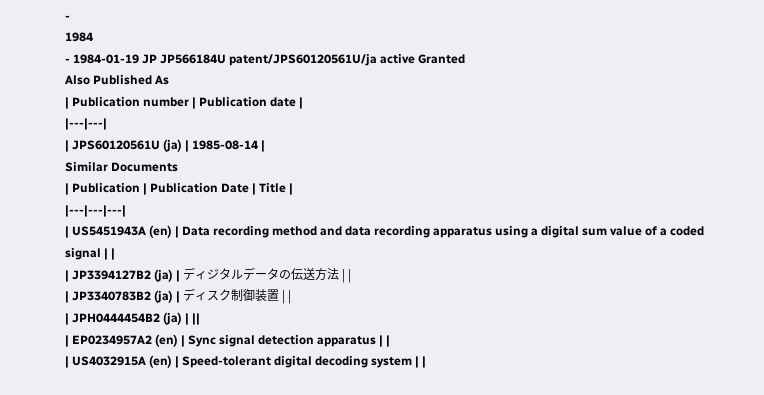-
1984
- 1984-01-19 JP JP566184U patent/JPS60120561U/ja active Granted
Also Published As
| Publication number | Publication date |
|---|---|
| JPS60120561U (ja) | 1985-08-14 |
Similar Documents
| Publication | Publication Date | Title |
|---|---|---|
| US5451943A (en) | Data recording method and data recording apparatus using a digital sum value of a coded signal | |
| JP3394127B2 (ja) | ディジタルデータの伝送方法 | |
| JP3340783B2 (ja) | ディスク制御装置 | |
| JPH0444454B2 (ja) | ||
| EP0234957A2 (en) | Sync signal detection apparatus | |
| US4032915A (en) | Speed-tolerant digital decoding system | |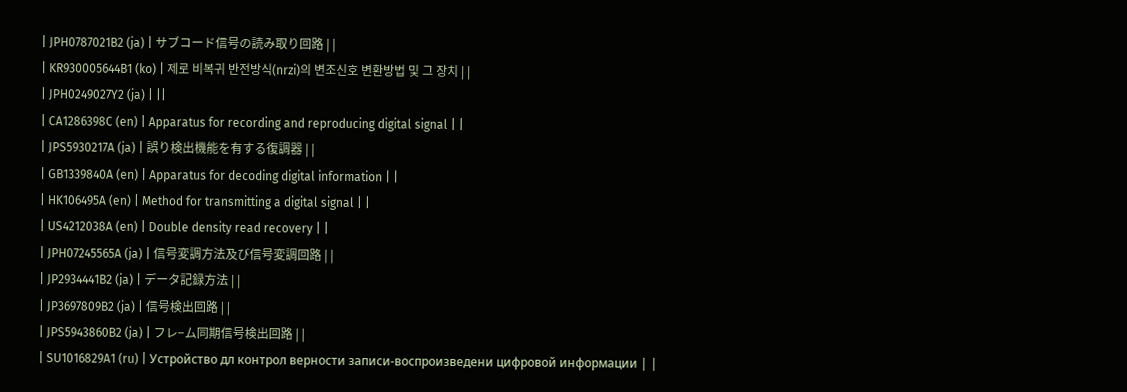| JPH0787021B2 (ja) | サブコード信号の読み取り回路 | |
| KR930005644B1 (ko) | 제로 비복귀 반전방식(nrzi)의 변조신호 변환방법 및 그 장치 | |
| JPH0249027Y2 (ja) | ||
| CA1286398C (en) | Apparatus for recording and reproducing digital signal | |
| JPS5930217A (ja) | 誤り検出機能を有する復調器 | |
| GB1339840A (en) | Apparatus for decoding digital information | |
| HK106495A (en) | Method for transmitting a digital signal | |
| US4212038A (en) | Double density read recovery | |
| JPH07245565A (ja) | 信号変調方法及び信号変調回路 | |
| JP2934441B2 (ja) | データ記録方法 | |
| JP3697809B2 (ja) | 信号検出回路 | |
| JPS5943860B2 (ja) | フレ−ム同期信号検出回路 | |
| SU1016829A1 (ru) | Устройство дл контрол верности записи-воспроизведени цифровой информации | |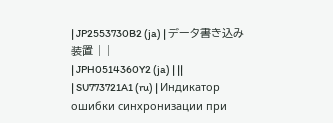| JP2553730B2 (ja) | データ書き込み装置 | |
| JPH0514360Y2 (ja) | ||
| SU773721A1 (ru) | Индикатор ошибки синхронизации при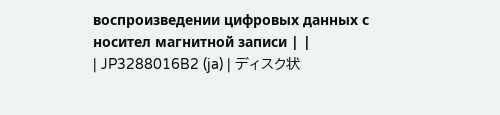воспроизведении цифровых данных с носител магнитной записи | |
| JP3288016B2 (ja) | ディスク状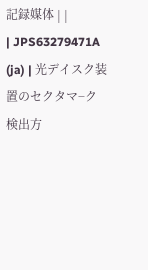記録媒体 | |
| JPS63279471A (ja) | 光デイスク装置のセクタマ−ク検出方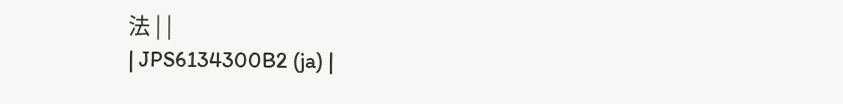法 | |
| JPS6134300B2 (ja) |